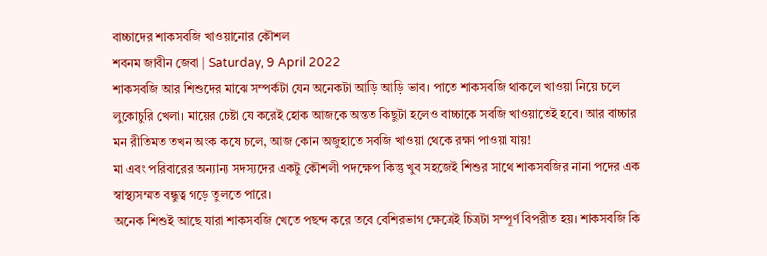বাচ্চাদের শাকসবজি খাওয়ানোর কৌশল
শবনম জাবীন জেবা | Saturday, 9 April 2022
শাকসবজি আর শিশুদের মাঝে সম্পর্কটা যেন অনেকটা আড়ি আড়ি ভাব। পাতে শাকসবজি থাকলে খাওয়া নিয়ে চলে লুকোচুরি খেলা। মায়ের চেষ্টা যে করেই হোক আজকে অন্তত কিছুটা হলেও বাচ্চাকে সবজি খাওয়াতেই হবে। আর বাচ্চার মন রীতিমত তখন অংক কষে চলে, আজ কোন অজুহাতে সবজি খাওয়া থেকে রক্ষা পাওয়া যায়!
মা এবং পরিবারের অন্যান্য সদস্যদের একটু কৌশলী পদক্ষেপ কিন্তু খুব সহজেই শিশুর সাথে শাকসবজির নানা পদের এক স্বাস্থ্যসম্মত বন্ধুত্ব গড়ে তুলতে পারে।
অনেক শিশুই আছে যারা শাকসবজি খেতে পছন্দ করে তবে বেশিরভাগ ক্ষেত্রেই চিত্রটা সম্পূর্ণ বিপরীত হয়। শাকসবজি কি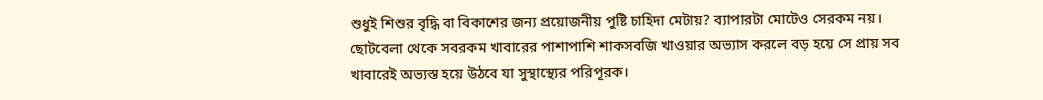শুধুই শিশুর বৃদ্ধি বা বিকাশের জন্য প্রয়োজনীয় পুষ্টি চাহিদা মেটায়? ব্যাপারটা মোটেও সেরকম নয়।
ছোটবেলা থেকে সবরকম খাবারের পাশাপাশি শাকসবজি খাওয়ার অভ্যাস করলে বড় হয়ে সে প্রায় সব খাবারেই অভ্যস্ত হয়ে উঠবে যা সুস্থাস্থ্যের পরিপূরক।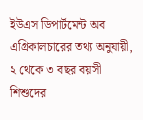ইউএস ডিপার্টমেন্ট অব এগ্রিকালচারের তথ্য অনুযায়ী, ২ থেকে ৩ বছর বয়সী শিশুদের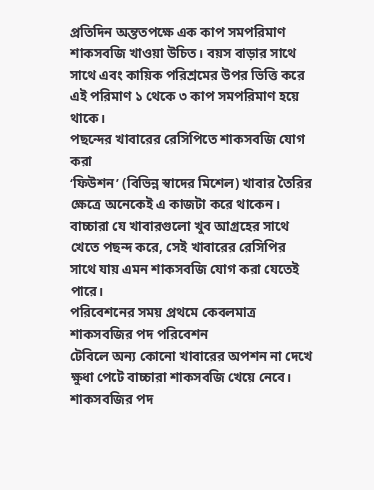প্রতিদিন অন্ততপক্ষে এক কাপ সমপরিমাণ শাকসবজি খাওয়া উচিত। বয়স বাড়ার সাথে সাথে এবং কায়িক পরিশ্রমের উপর ভিত্তি করে এই পরিমাণ ১ থেকে ৩ কাপ সমপরিমাণ হয়ে থাকে।
পছন্দের খাবারের রেসিপিতে শাকসবজি যোগ করা
‘ফিউশন’ (বিভিন্ন স্বাদের মিশেল) খাবার তৈরির ক্ষেত্রে অনেকেই এ কাজটা করে থাকেন। বাচ্চারা যে খাবারগুলো খুব আগ্রহের সাথে খেতে পছন্দ করে, সেই খাবারের রেসিপির সাথে যায় এমন শাকসবজি যোগ করা যেতেই পারে।
পরিবেশনের সময় প্রথমে কেবলমাত্র শাকসবজির পদ পরিবেশন
টেবিলে অন্য কোনো খাবারের অপশন না দেখে ক্ষুধা পেটে বাচ্চারা শাকসবজি খেয়ে নেবে। শাকসবজির পদ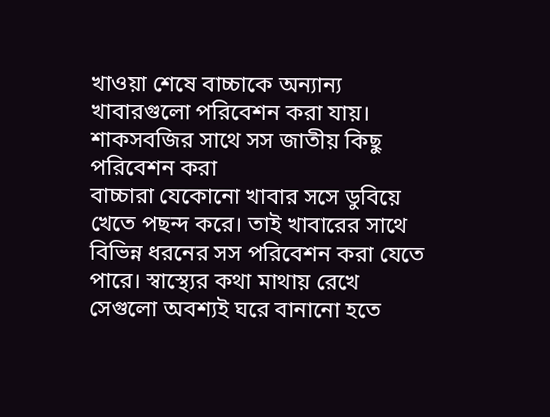খাওয়া শেষে বাচ্চাকে অন্যান্য খাবারগুলো পরিবেশন করা যায়।
শাকসবজির সাথে সস জাতীয় কিছু পরিবেশন করা
বাচ্চারা যেকোনো খাবার সসে ডুবিয়ে খেতে পছন্দ করে। তাই খাবারের সাথে বিভিন্ন ধরনের সস পরিবেশন করা যেতে পারে। স্বাস্থ্যের কথা মাথায় রেখে সেগুলো অবশ্যই ঘরে বানানো হতে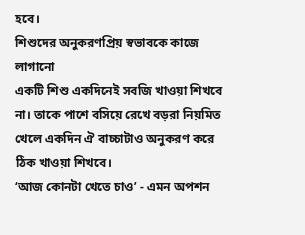হবে।
শিশুদের অনুকরণপ্রিয় স্বভাবকে কাজে লাগানো
একটি শিশু একদিনেই সবজি খাওয়া শিখবে না। তাকে পাশে বসিয়ে রেখে বড়রা নিয়মিত খেলে একদিন ঐ বাচ্চাটাও অনুকরণ করে ঠিক খাওয়া শিখবে।
‘আজ কোনটা খেতে চাও’ - এমন অপশন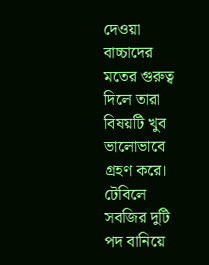দেওয়া
বাচ্চাদের মতের গুরুত্ব দিলে তারা বিষয়টি খুব ভালোভাবে গ্রহণ করে। টেবিলে সবজির দুটি পদ বানিয়ে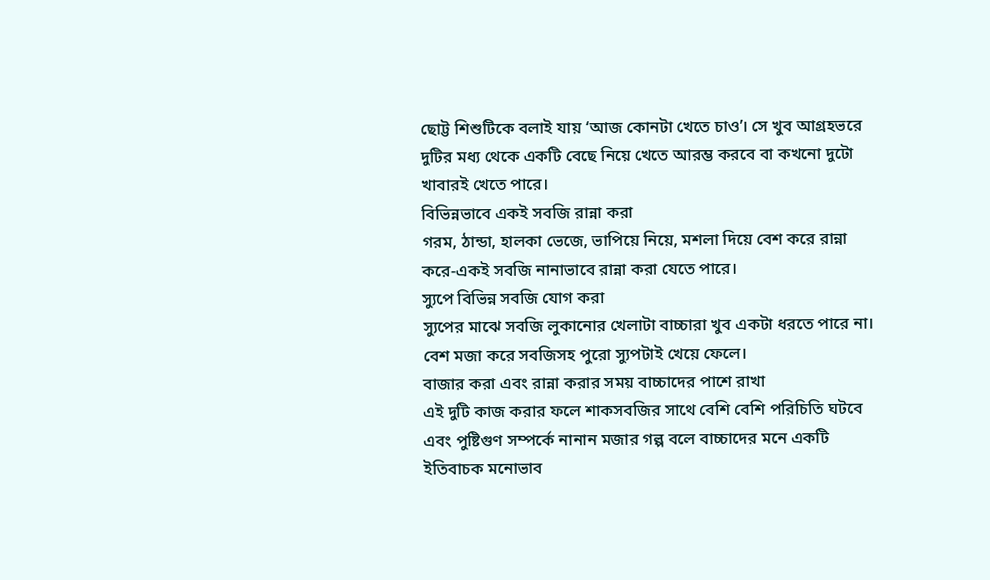ছোট্ট শিশুটিকে বলাই যায় ‘আজ কোনটা খেতে চাও’। সে খুব আগ্রহভরে দুটির মধ্য থেকে একটি বেছে নিয়ে খেতে আরম্ভ করবে বা কখনো দুটো খাবারই খেতে পারে।
বিভিন্নভাবে একই সবজি রান্না করা
গরম, ঠান্ডা, হালকা ভেজে, ভাপিয়ে নিয়ে, মশলা দিয়ে বেশ করে রান্না করে-একই সবজি নানাভাবে রান্না করা যেতে পারে।
স্যুপে বিভিন্ন সবজি যোগ করা
স্যুপের মাঝে সবজি লুকানোর খেলাটা বাচ্চারা খুব একটা ধরতে পারে না। বেশ মজা করে সবজিসহ পুরো স্যুপটাই খেয়ে ফেলে।
বাজার করা এবং রান্না করার সময় বাচ্চাদের পাশে রাখা
এই দুটি কাজ করার ফলে শাকসবজির সাথে বেশি বেশি পরিচিতি ঘটবে এবং পুষ্টিগুণ সম্পর্কে নানান মজার গল্প বলে বাচ্চাদের মনে একটি ইতিবাচক মনোভাব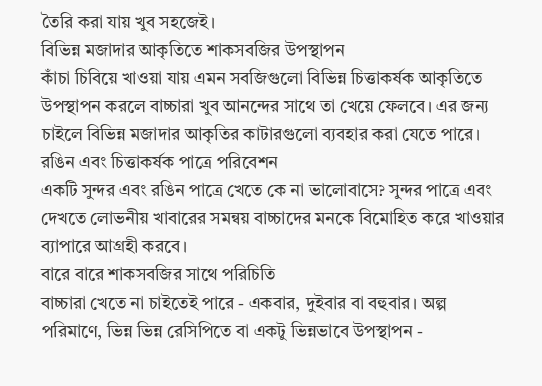তৈরি করা যায় খুব সহজেই।
বিভিন্ন মজাদার আকৃতিতে শাকসবজির উপস্থাপন
কাঁচা চিবিয়ে খাওয়া যায় এমন সবজিগুলো বিভিন্ন চিত্তাকর্ষক আকৃতিতে উপস্থাপন করলে বাচ্চারা খুব আনন্দের সাথে তা খেয়ে ফেলবে। এর জন্য চাইলে বিভিন্ন মজাদার আকৃতির কাটারগুলো ব্যবহার করা যেতে পারে।
রঙিন এবং চিত্তাকর্ষক পাত্রে পরিবেশন
একটি সুন্দর এবং রঙিন পাত্রে খেতে কে না ভালোবাসে? সুন্দর পাত্রে এবং দেখতে লোভনীয় খাবারের সমন্বয় বাচ্চাদের মনকে বিমোহিত করে খাওয়ার ব্যাপারে আগ্রহী করবে।
বারে বারে শাকসবজির সাথে পরিচিতি
বাচ্চারা খেতে না চাইতেই পারে - একবার, দুইবার বা বহুবার। অল্প পরিমাণে, ভিন্ন ভিন্ন রেসিপিতে বা একটু ভিন্নভাবে উপস্থাপন -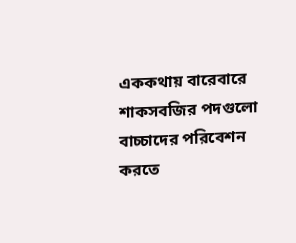এককথায় বারেবারে শাকসবজির পদগুলো বাচ্চাদের পরিবেশন করতে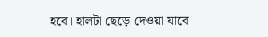হবে। হালটা ছেড়ে দেওয়া যাবে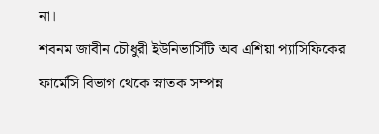না।
শবনম জাবীন চৌধুরী ইউনিভার্সিটি অব এশিয়া প্যাসিফিকের ফার্মেসি বিভাগ থেকে স্নাতক সম্পন্ন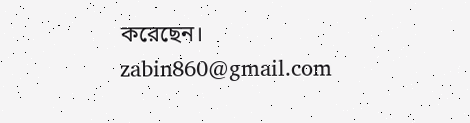করেছেন।
zabin860@gmail.com